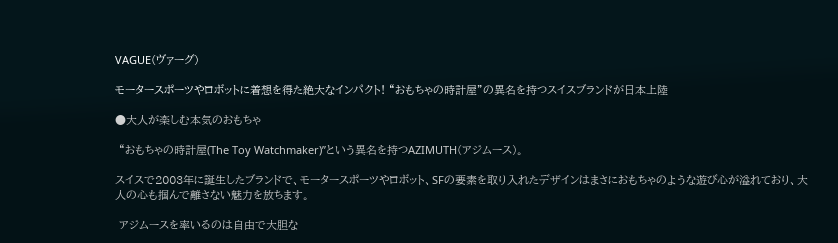VAGUE(ヴァーグ)

モータースポーツやロボットに着想を得た絶大なインパクト! “おもちゃの時計屋”の異名を持つスイスブランドが日本上陸

●大人が楽しむ本気のおもちゃ

 “おもちゃの時計屋(The Toy Watchmaker)”という異名を持つAZIMUTH(アジムース)。

スイスで2003年に誕生したブランドで、モータースポーツやロボット、SFの要素を取り入れたデザインはまさにおもちゃのような遊び心が溢れており、大人の心も掴んで離さない魅力を放ちます。

 アジムースを率いるのは自由で大胆な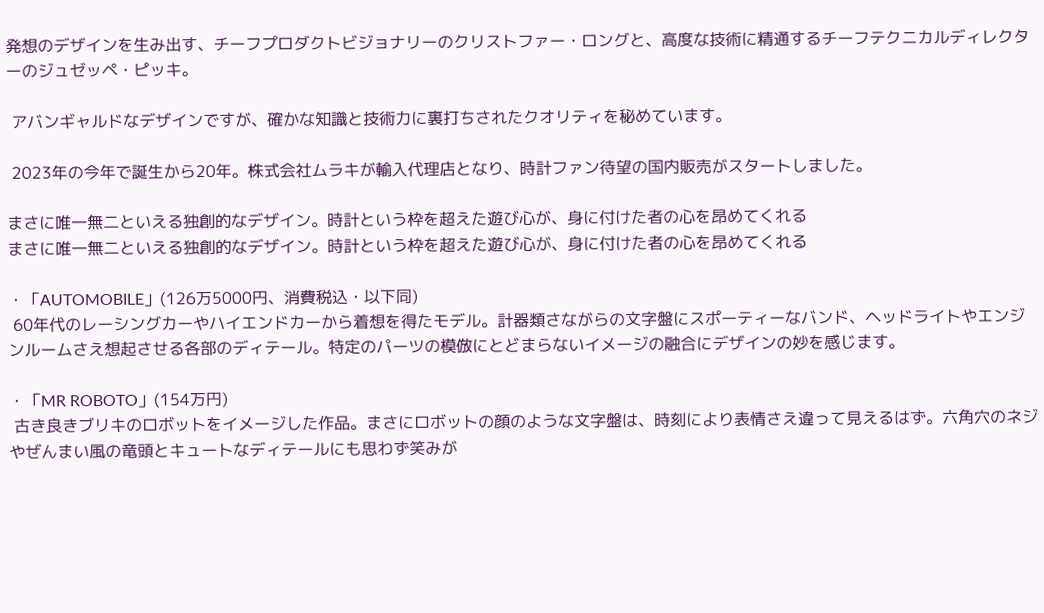発想のデザインを生み出す、チーフプロダクトビジョナリーのクリストファー・ロングと、高度な技術に精通するチーフテクニカルディレクターのジュゼッペ・ピッキ。

 アバンギャルドなデザインですが、確かな知識と技術力に裏打ちされたクオリティを秘めています。

 2023年の今年で誕生から20年。株式会社ムラキが輸入代理店となり、時計ファン待望の国内販売がスタートしました。

まさに唯一無二といえる独創的なデザイン。時計という枠を超えた遊び心が、身に付けた者の心を昂めてくれる
まさに唯一無二といえる独創的なデザイン。時計という枠を超えた遊び心が、身に付けた者の心を昂めてくれる

・「AUTOMOBILE」(126万5000円、消費税込・以下同)
 60年代のレーシングカーやハイエンドカーから着想を得たモデル。計器類さながらの文字盤にスポーティーなバンド、ヘッドライトやエンジンルームさえ想起させる各部のディテール。特定のパーツの模倣にとどまらないイメージの融合にデザインの妙を感じます。

・「MR ROBOTO」(154万円)
 古き良きブリキのロボットをイメージした作品。まさにロボットの顔のような文字盤は、時刻により表情さえ違って見えるはず。六角穴のネジやぜんまい風の竜頭とキュートなディテールにも思わず笑みが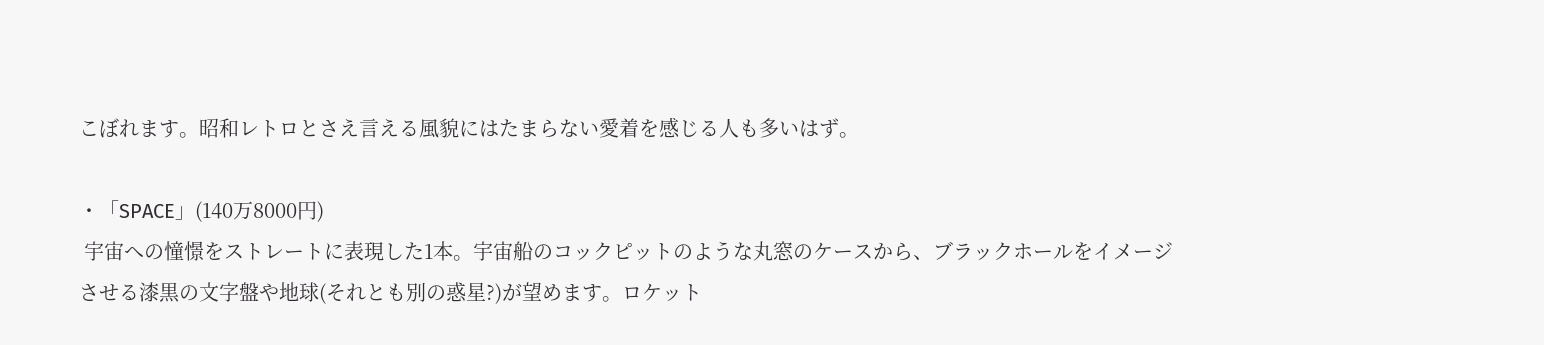こぼれます。昭和レトロとさえ言える風貌にはたまらない愛着を感じる人も多いはず。

・「SPACE」(140万8000円)
 宇宙への憧憬をストレートに表現した1本。宇宙船のコックピットのような丸窓のケースから、ブラックホールをイメージさせる漆黒の文字盤や地球(それとも別の惑星?)が望めます。ロケット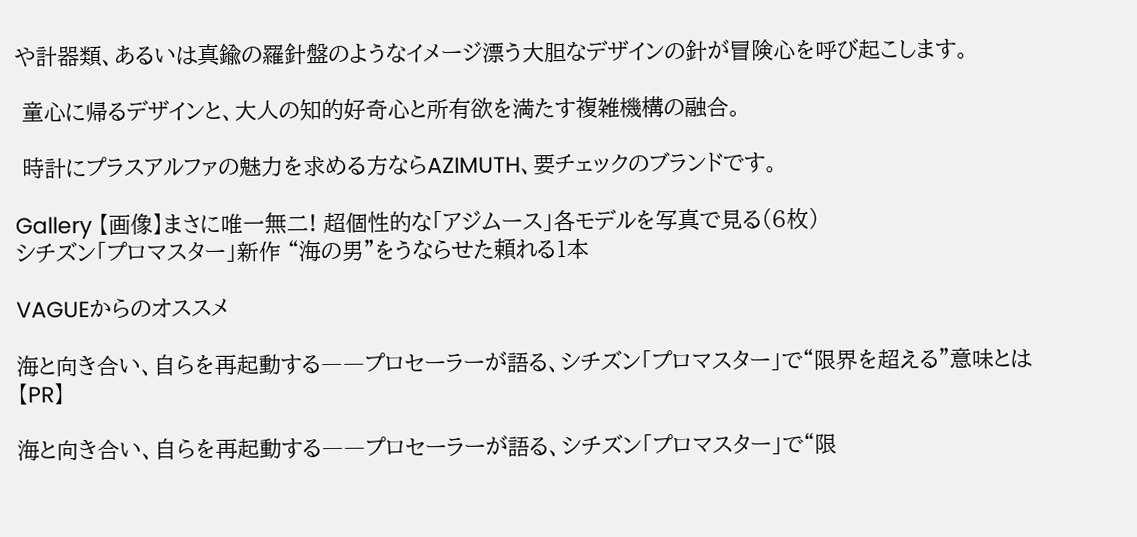や計器類、あるいは真鍮の羅針盤のようなイメージ漂う大胆なデザインの針が冒険心を呼び起こします。

 童心に帰るデザインと、大人の知的好奇心と所有欲を満たす複雑機構の融合。

 時計にプラスアルファの魅力を求める方ならAZIMUTH、要チェックのブランドです。

Gallery 【画像】まさに唯一無二! 超個性的な「アジムース」各モデルを写真で見る(6枚)
シチズン「プロマスター」新作 “海の男”をうならせた頼れる1本

VAGUEからのオススメ

海と向き合い、自らを再起動する――プロセーラーが語る、シチズン「プロマスター」で“限界を超える”意味とは【PR】

海と向き合い、自らを再起動する――プロセーラーが語る、シチズン「プロマスター」で“限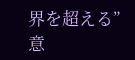界を超える”意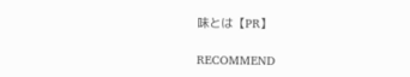味とは【PR】

RECOMMEND